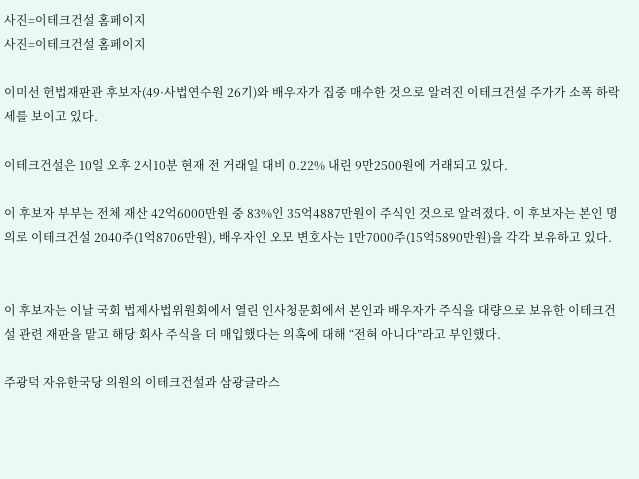사진=이테크건설 홈페이지
사진=이테크건설 홈페이지

이미선 헌법재판관 후보자(49·사법연수원 26기)와 배우자가 집중 매수한 것으로 알려진 이테크건설 주가가 소폭 하락세를 보이고 있다.

이테크건설은 10일 오후 2시10분 현재 전 거래일 대비 0.22% 내린 9만2500원에 거래되고 있다.

이 후보자 부부는 전체 재산 42억6000만원 중 83%인 35억4887만원이 주식인 것으로 알려졌다. 이 후보자는 본인 명의로 이테크건설 2040주(1억8706만원), 배우자인 오모 변호사는 1만7000주(15억5890만원)을 각각 보유하고 있다.


이 후보자는 이날 국회 법제사법위원회에서 열린 인사청문회에서 본인과 배우자가 주식을 대량으로 보유한 이테크건설 관련 재판을 맡고 해당 회사 주식을 더 매입했다는 의혹에 대해 “전혀 아니다”라고 부인했다.

주광덕 자유한국당 의원의 이테크건설과 삼광글라스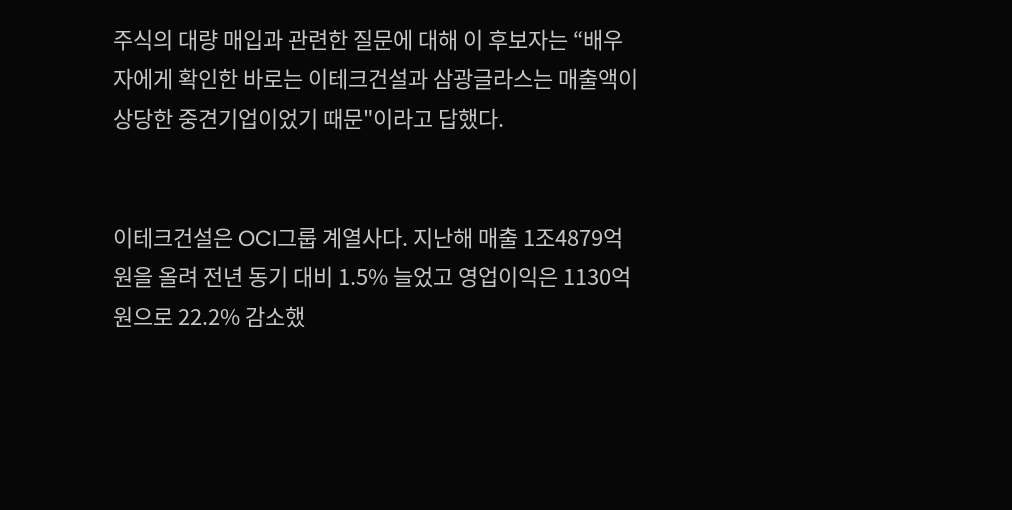주식의 대량 매입과 관련한 질문에 대해 이 후보자는 “배우자에게 확인한 바로는 이테크건설과 삼광글라스는 매출액이 상당한 중견기업이었기 때문"이라고 답했다.


이테크건설은 OCI그룹 계열사다. 지난해 매출 1조4879억원을 올려 전년 동기 대비 1.5% 늘었고 영업이익은 1130억원으로 22.2% 감소했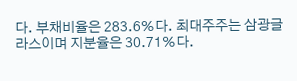다. 부채비율은 283.6%다. 최대주주는 삼광글라스이며 지분율은 30.71%다.